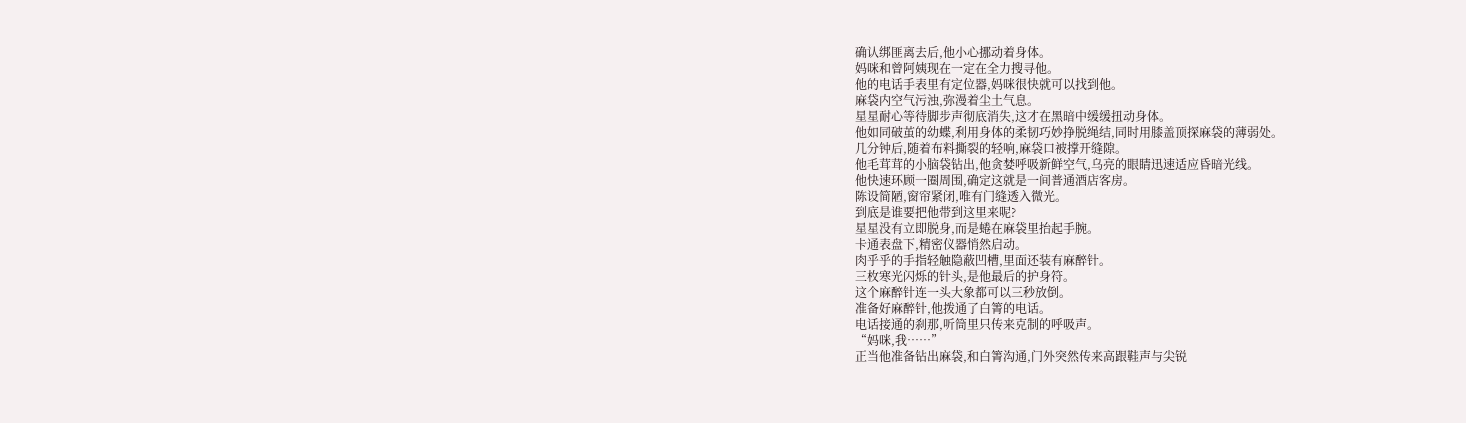确认绑匪离去后,他小心挪动着身体。
妈咪和曾阿姨现在一定在全力搜寻他。
他的电话手表里有定位器,妈咪很快就可以找到他。
麻袋内空气污浊,弥漫着尘土气息。
星星耐心等待脚步声彻底消失,这才在黑暗中缓缓扭动身体。
他如同破茧的幼蝶,利用身体的柔韧巧妙挣脱绳结,同时用膝盖顶探麻袋的薄弱处。
几分钟后,随着布料撕裂的轻响,麻袋口被撑开缝隙。
他毛茸茸的小脑袋钻出,他贪婪呼吸新鲜空气,乌亮的眼睛迅速适应昏暗光线。
他快速环顾一圈周围,确定这就是一间普通酒店客房。
陈设简陋,窗帘紧闭,唯有门缝透入微光。
到底是谁要把他带到这里来呢?
星星没有立即脱身,而是蜷在麻袋里抬起手腕。
卡通表盘下,精密仪器悄然启动。
肉乎乎的手指轻触隐蔽凹槽,里面还装有麻醉针。
三枚寒光闪烁的针头,是他最后的护身符。
这个麻醉针连一头大象都可以三秒放倒。
准备好麻醉针,他拨通了白箐的电话。
电话接通的刹那,听筒里只传来克制的呼吸声。
“妈咪,我……”
正当他准备钻出麻袋,和白箐沟通,门外突然传来高跟鞋声与尖锐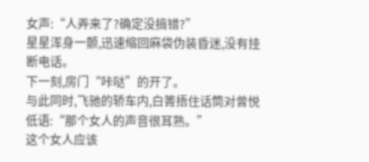女声:“人弄来了?确定没搞错?”
星星浑身一颤,迅速缩回麻袋伪装昏迷,没有挂断电话。
下一刻,房门“咔哒”的开了。
与此同时,飞驰的轿车内,白箐捂住话筒对曾悦低语:“那个女人的声音很耳熟。”
这个女人应该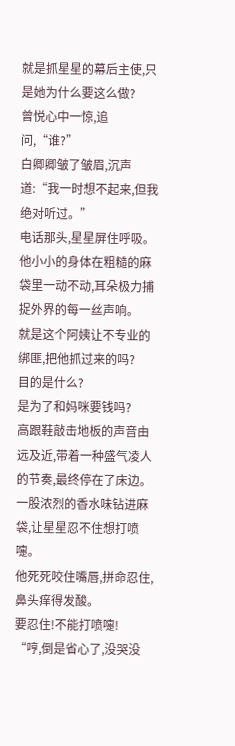就是抓星星的幕后主使,只是她为什么要这么做?
曾悦心中一惊,追问,“谁?”
白卿卿皱了皱眉,沉声道:“我一时想不起来,但我绝对听过。”
电话那头,星星屏住呼吸。
他小小的身体在粗糙的麻袋里一动不动,耳朵极力捕捉外界的每一丝声响。
就是这个阿姨让不专业的绑匪,把他抓过来的吗?
目的是什么?
是为了和妈咪要钱吗?
高跟鞋敲击地板的声音由远及近,带着一种盛气凌人的节奏,最终停在了床边。
一股浓烈的香水味钻进麻袋,让星星忍不住想打喷嚏。
他死死咬住嘴唇,拼命忍住,鼻头痒得发酸。
要忍住!不能打喷嚏!
“哼,倒是省心了,没哭没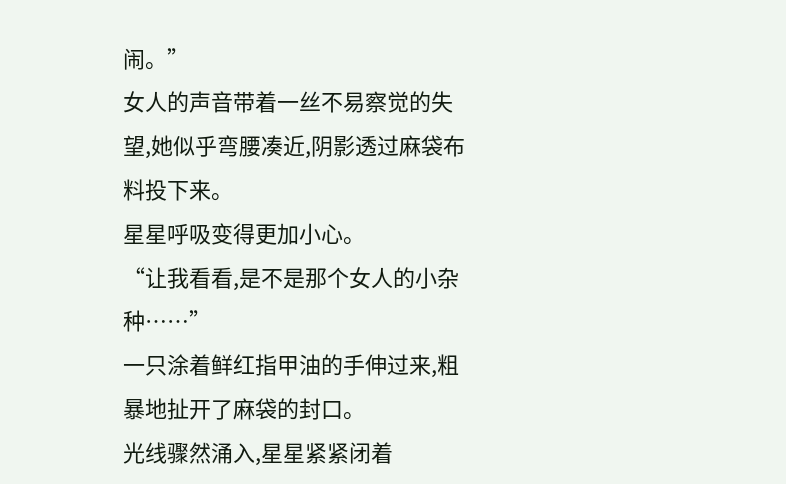闹。”
女人的声音带着一丝不易察觉的失望,她似乎弯腰凑近,阴影透过麻袋布料投下来。
星星呼吸变得更加小心。
“让我看看,是不是那个女人的小杂种……”
一只涂着鲜红指甲油的手伸过来,粗暴地扯开了麻袋的封口。
光线骤然涌入,星星紧紧闭着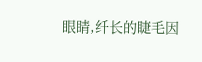眼睛,纤长的睫毛因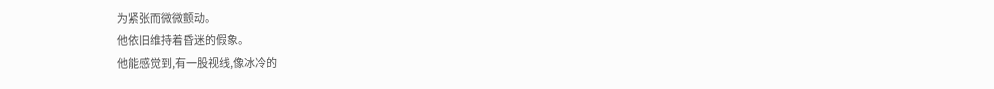为紧张而微微颤动。
他依旧维持着昏迷的假象。
他能感觉到,有一股视线,像冰冷的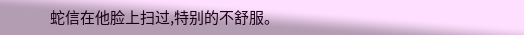蛇信在他脸上扫过,特别的不舒服。